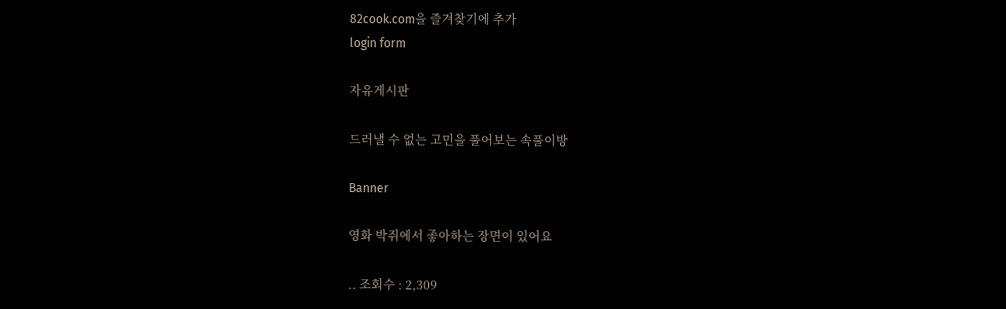82cook.com을 즐겨찾기에 추가
login form

자유게시판

드러낼 수 없는 고민을 풀어보는 속풀이방

Banner

영화 박쥐에서 좋아하는 장면이 있어요

.. 조회수 : 2,309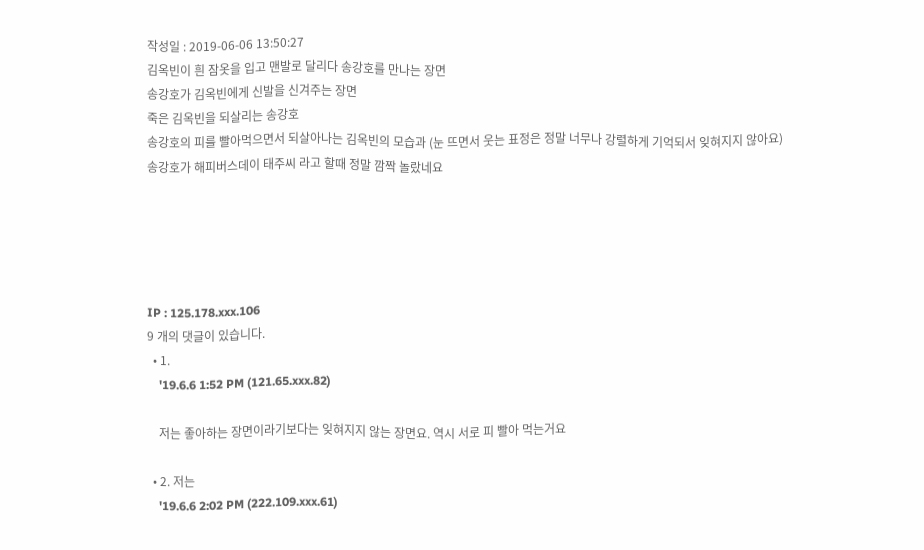작성일 : 2019-06-06 13:50:27
김옥빈이 흰 잠옷을 입고 맨발로 달리다 송강호를 만나는 장면
송강호가 김옥빈에게 신발을 신겨주는 장면
죽은 김옥빈을 되살리는 송강호
송강호의 피를 빨아먹으면서 되살아나는 김옥빈의 모습과 (눈 뜨면서 웃는 표정은 정말 너무나 강렬하게 기억되서 잊혀지지 않아요)
송강호가 해피버스데이 태주씨 라고 할때 정말 깜짝 놀랐네요





IP : 125.178.xxx.106
9 개의 댓글이 있습니다.
  • 1.
    '19.6.6 1:52 PM (121.65.xxx.82)

    저는 좋아하는 장면이라기보다는 잊혀지지 않는 장면요. 역시 서로 피 빨아 먹는거요

  • 2. 저는
    '19.6.6 2:02 PM (222.109.xxx.61)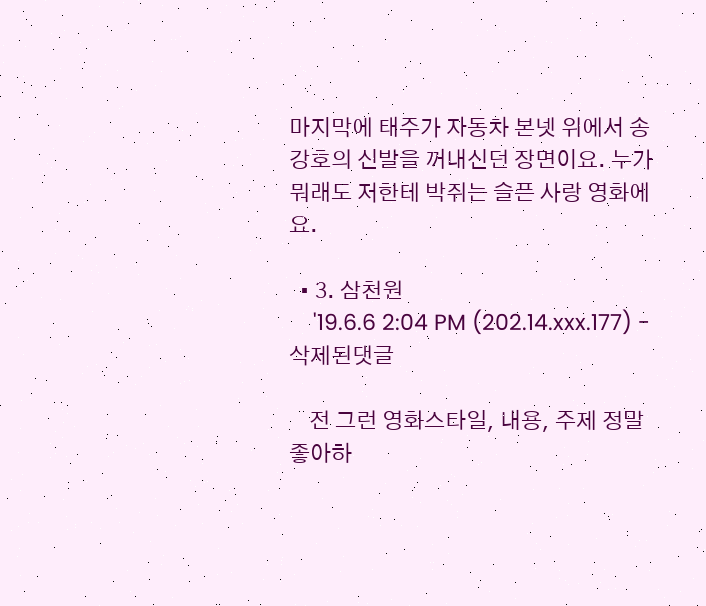마지막에 태주가 자동차 본넷 위에서 송강호의 신발을 꺼내신던 장면이요. 누가 뭐래도 저한테 박쥐는 슬픈 사랑 영화에요.

  • 3. 삼천원
    '19.6.6 2:04 PM (202.14.xxx.177) - 삭제된댓글

    전 그런 영화스타일, 내용, 주제 정말 좋아하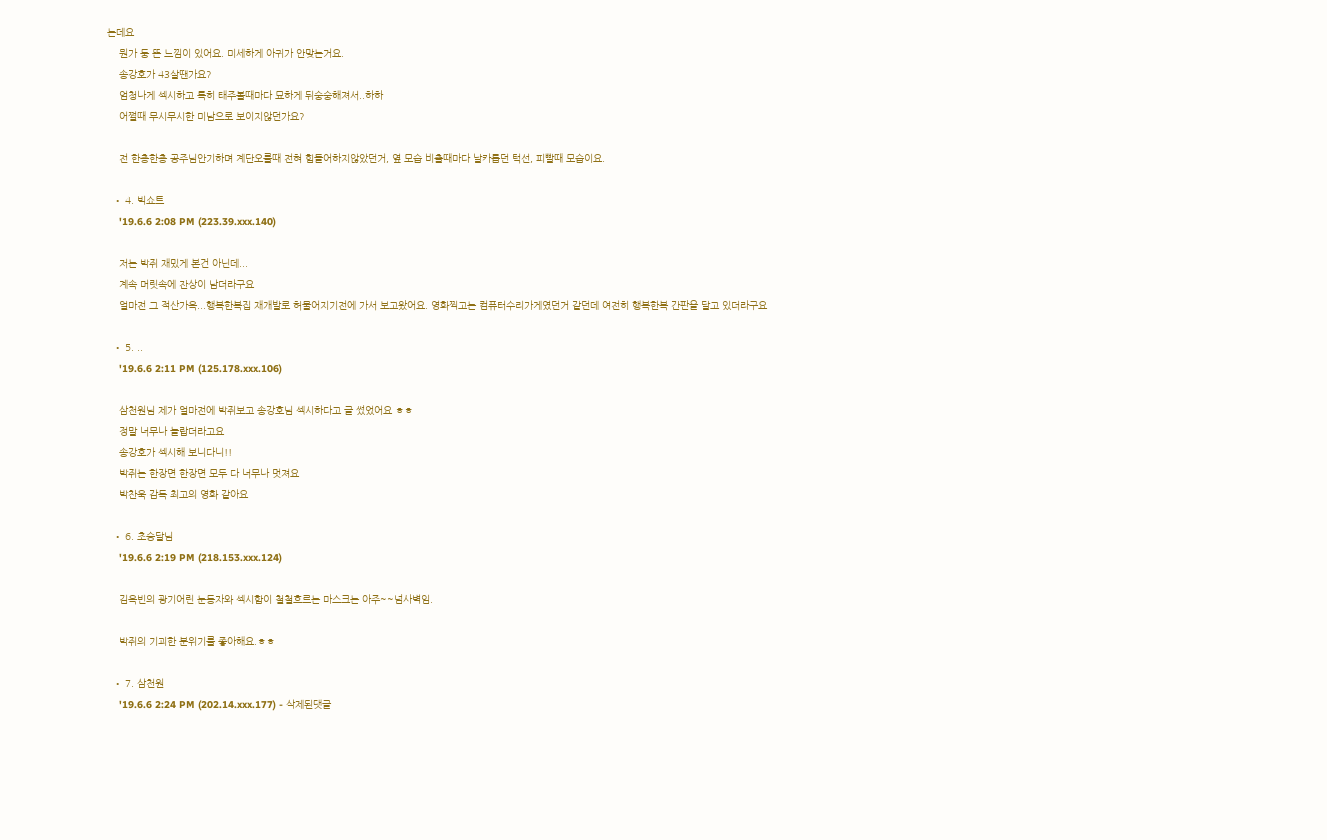는데요
    뭔가 둥 뜬 느낌이 있어요. 미세하게 아귀가 안맞는거요.
    송강호가 43살땐가요?
    엄청나게 섹시하고 특히 태주볼때마다 묘하게 뒤숭숭해져서..하하
    어쩔때 무시무시한 미남으로 보이지않던가요?

    전 한층한층 공주님안기하며 계단오를때 전혀 힘들어하지않았던거, 옆 모습 비출때마다 날카롭던 턱선, 피빨때 모습이요.

  • 4. 빅쇼트
    '19.6.6 2:08 PM (223.39.xxx.140)

    저는 박쥐 재밌게 본건 아닌데...
    계속 머릿속에 잔상이 남더라구요
    얼마전 그 적산가옥...행복한복집 재개발로 허물어지기전에 가서 보고왔어요. 영화찍고는 컴퓨터수리가게였던거 같던데 여전히 행복한복 간판을 달고 있더라구요

  • 5. ..
    '19.6.6 2:11 PM (125.178.xxx.106)

    삼천원님 제가 얼마전에 박쥐보고 송강호님 섹시하다고 글 썼었어요 ㅎㅎ
    정말 너무나 놀랍더라고요
    송강호가 섹시해 보니다니!!
    박쥐는 한장면 한장면 모두 다 너무나 멋져요
    박찬욱 감독 최고의 영화 같아요

  • 6. 초승달님
    '19.6.6 2:19 PM (218.153.xxx.124)

    김옥빈의 광기어린 눈동자와 섹시함이 철철흐르는 마스크는 아주~~넘사벽임.

    박쥐의 기괴한 분위기를 좋아해요.ㅎㅎ

  • 7. 삼천원
    '19.6.6 2:24 PM (202.14.xxx.177) - 삭제된댓글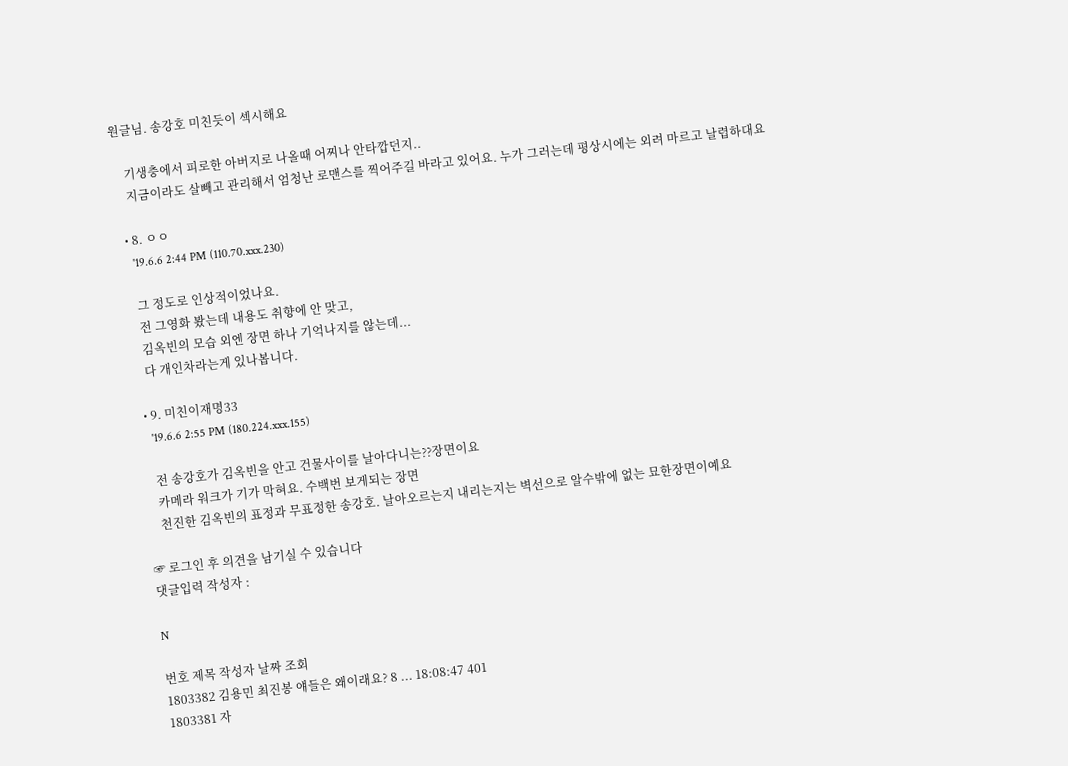원글님. 송강호 미친듯이 섹시해요

    기생충에서 피로한 아버지로 나올때 어찌나 안타깝던지..
    지금이라도 살빼고 관리해서 엄청난 로맨스를 찍어주길 바라고 있어요. 누가 그러는데 평상시에는 외려 마르고 날렵하대요

  • 8. ㅇㅇ
    '19.6.6 2:44 PM (110.70.xxx.230)

    그 정도로 인상적이었나요.
    전 그영화 봤는데 내용도 취향에 안 맞고,
    김옥빈의 모습 외엔 장면 하나 기억나지를 않는데...
    다 개인차라는게 있나봅니다.

  • 9. 미친이재명33
    '19.6.6 2:55 PM (180.224.xxx.155)

    전 송강호가 김옥빈을 안고 건물사이를 날아다니는??장면이요
    카메라 워크가 기가 막혀요. 수백번 보게되는 장면
    천진한 김옥빈의 표정과 무표정한 송강호. 날아오르는지 내리는지는 벽선으로 알수밖에 없는 묘한장면이예요

☞ 로그인 후 의견을 남기실 수 있습니다
댓글입력 작성자 :

N

번호 제목 작성자 날짜 조회
1803382 김용민 최진봉 얘들은 왜이래요? 8 ... 18:08:47 401
1803381 자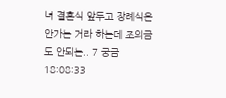녀 결혼식 앞두고 장례식은 안가는 거라 하는데 조의금도 안되는.. 7 궁금 18:08:33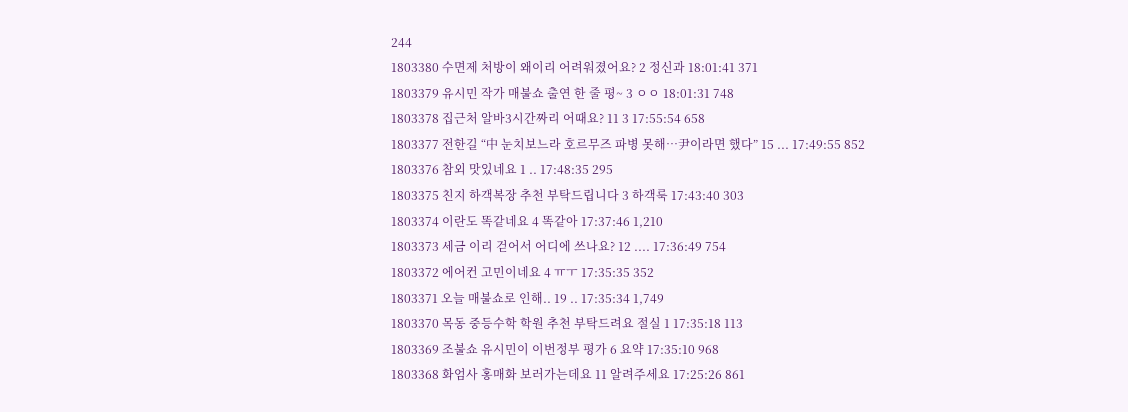244
1803380 수면제 처방이 왜이리 어려워졌어요? 2 정신과 18:01:41 371
1803379 유시민 작가 매불쇼 출연 한 줄 평~ 3 ㅇㅇ 18:01:31 748
1803378 집근처 알바3시간짜리 어때요? 11 3 17:55:54 658
1803377 전한길 “中 눈치보느라 호르무즈 파병 못해…尹이라면 했다” 15 ... 17:49:55 852
1803376 참외 맛있네요 1 .. 17:48:35 295
1803375 친지 하객복장 추천 부탁드립니다 3 하객룩 17:43:40 303
1803374 이란도 똑같네요 4 똑같아 17:37:46 1,210
1803373 세금 이리 걷어서 어디에 쓰나요? 12 .... 17:36:49 754
1803372 에어컨 고민이네요 4 ㅠㅜ 17:35:35 352
1803371 오늘 매불쇼로 인해.. 19 .. 17:35:34 1,749
1803370 목동 중등수학 학원 추천 부탁드려요 절실 1 17:35:18 113
1803369 조불쇼 유시민이 이번정부 평가 6 요약 17:35:10 968
1803368 화엄사 홍매화 보러가는데요 11 알려주세요 17:25:26 861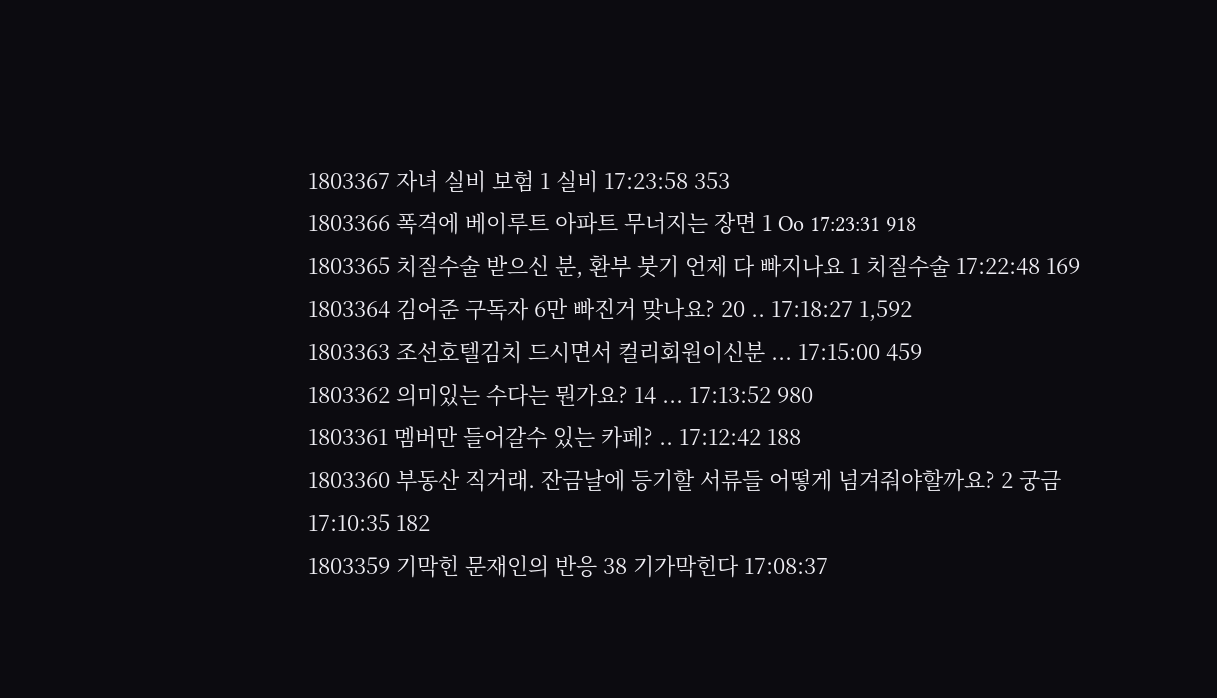1803367 자녀 실비 보험 1 실비 17:23:58 353
1803366 폭격에 베이루트 아파트 무너지는 장면 1 Oo 17:23:31 918
1803365 치질수술 받으신 분, 환부 붓기 언제 다 빠지나요 1 치질수술 17:22:48 169
1803364 김어준 구독자 6만 빠진거 맞나요? 20 .. 17:18:27 1,592
1803363 조선호텔김치 드시면서 컬리회원이신분 ... 17:15:00 459
1803362 의미있는 수다는 뭔가요? 14 ... 17:13:52 980
1803361 멤버만 들어갈수 있는 카페? .. 17:12:42 188
1803360 부동산 직거래. 잔금날에 등기할 서류들 어떻게 넘겨줘야할까요? 2 궁금 17:10:35 182
1803359 기막힌 문재인의 반응 38 기가막힌다 17:08:37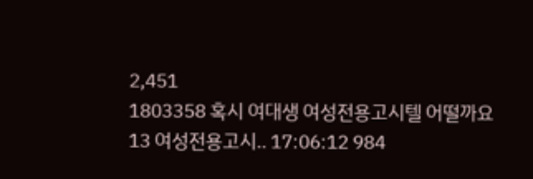2,451
1803358 혹시 여대생 여성전용고시텔 어떨까요 13 여성전용고시.. 17:06:12 984